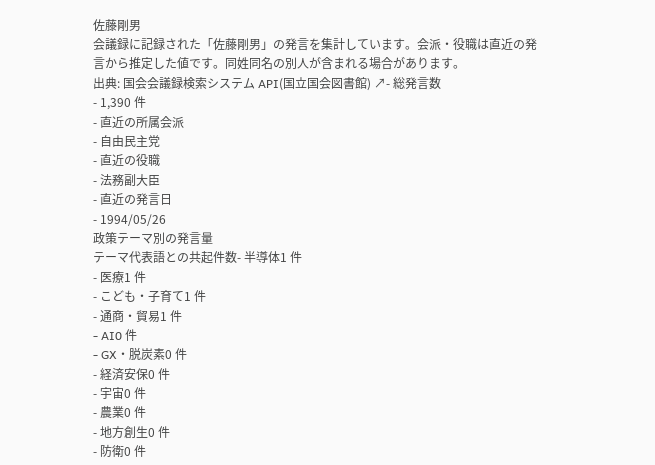佐藤剛男
会議録に記録された「佐藤剛男」の発言を集計しています。会派・役職は直近の発言から推定した値です。同姓同名の別人が含まれる場合があります。
出典: 国会会議録検索システム API(国立国会図書館) ↗- 総発言数
- 1,390 件
- 直近の所属会派
- 自由民主党
- 直近の役職
- 法務副大臣
- 直近の発言日
- 1994/05/26
政策テーマ別の発言量
テーマ代表語との共起件数- 半導体1 件
- 医療1 件
- こども・子育て1 件
- 通商・貿易1 件
- AI0 件
- GX・脱炭素0 件
- 経済安保0 件
- 宇宙0 件
- 農業0 件
- 地方創生0 件
- 防衛0 件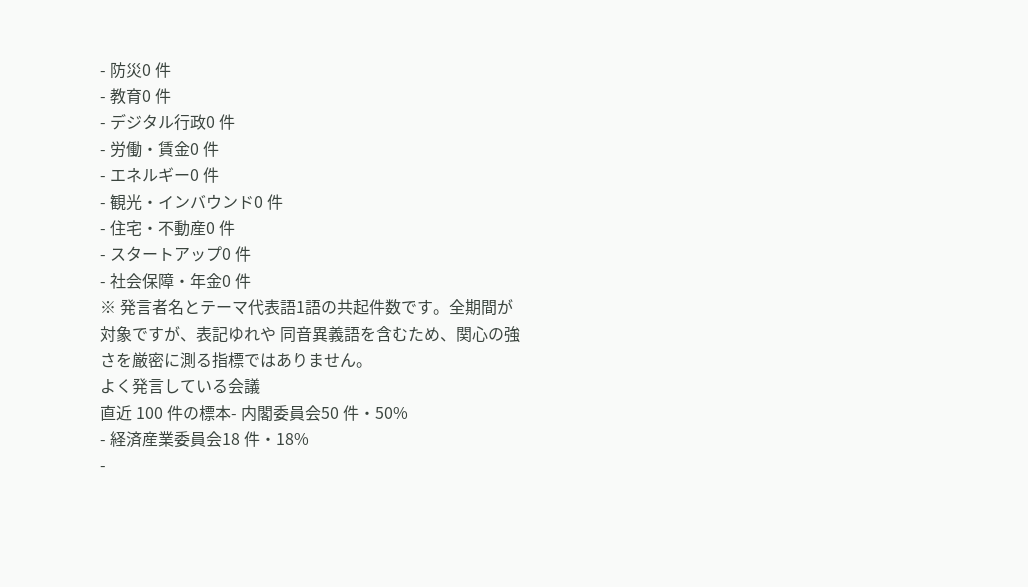- 防災0 件
- 教育0 件
- デジタル行政0 件
- 労働・賃金0 件
- エネルギー0 件
- 観光・インバウンド0 件
- 住宅・不動産0 件
- スタートアップ0 件
- 社会保障・年金0 件
※ 発言者名とテーマ代表語1語の共起件数です。全期間が対象ですが、表記ゆれや 同音異義語を含むため、関心の強さを厳密に測る指標ではありません。
よく発言している会議
直近 100 件の標本- 内閣委員会50 件・50%
- 経済産業委員会18 件・18%
-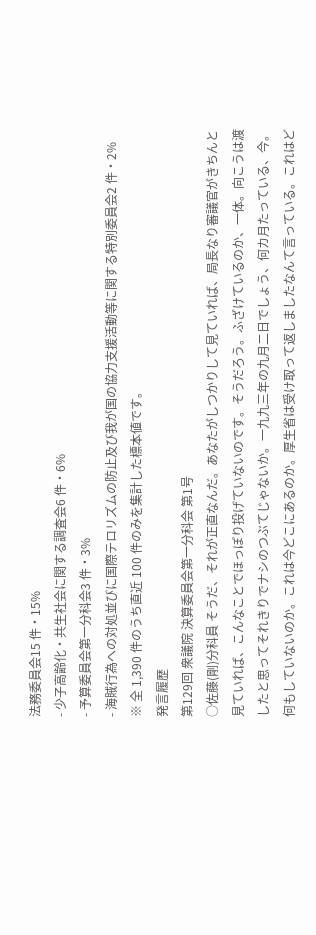法務委員会15 件・15%
- 少子高齢化・共生社会に関する調査会6 件・6%
- 予算委員会第一分科会3 件・3%
- 海賊行為への対処並びに国際テロリズムの防止及び我が国の協力支援活動等に関する特別委員会2 件・2%
※ 全 1,390 件のうち直近 100 件のみを集計した標本値です。
発言履歴
第129回 衆議院 決算委員会第一分科会 第1号
○佐藤(剛)分科員 そうだ、それが正直なんだ。あなたがしつかりして見ていれば、局長なり審議官がきちんと見ていれば、こんなことでほっぽり投げていないのです。そうだろう。ふざけているのか、一体。向こうは渡したと思ってそれきりでナシのつぶてじゃないか。一九九三年の九月二日でしょう、何カ月たっている、今。何もしていないのか。これは今どこにあるのか。厚生省は受け取って返しましたなんて言っている。これはど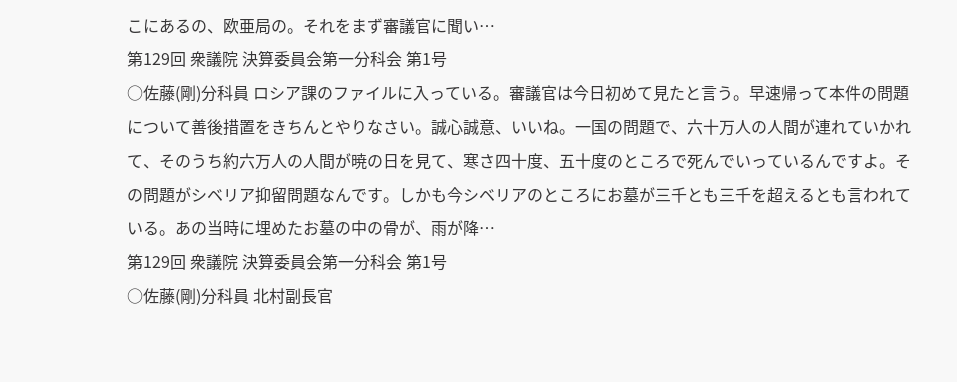こにあるの、欧亜局の。それをまず審議官に聞い…
第129回 衆議院 決算委員会第一分科会 第1号
○佐藤(剛)分科員 ロシア課のファイルに入っている。審議官は今日初めて見たと言う。早速帰って本件の問題について善後措置をきちんとやりなさい。誠心誠意、いいね。一国の問題で、六十万人の人間が連れていかれて、そのうち約六万人の人間が暁の日を見て、寒さ四十度、五十度のところで死んでいっているんですよ。その問題がシベリア抑留問題なんです。しかも今シベリアのところにお墓が三千とも三千を超えるとも言われている。あの当時に埋めたお墓の中の骨が、雨が降…
第129回 衆議院 決算委員会第一分科会 第1号
○佐藤(剛)分科員 北村副長官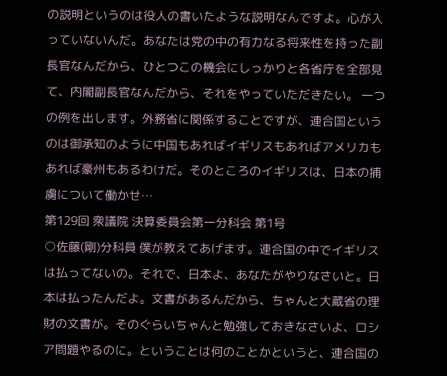の説明というのは役人の書いたような説明なんですよ。心が入っていないんだ。あなたは党の中の有力なる将来性を持った副長官なんだから、ひとつこの機会にしっかりと各省庁を全部見て、内閣副長官なんだから、それをやっていただきたい。 一つの例を出します。外務省に関係することですが、連合国というのは御承知のように中国もあればイギリスもあればアメリカもあれば豪州もあるわけだ。そのところのイギリスは、日本の捕虜について働かせ…
第129回 衆議院 決算委員会第一分科会 第1号
○佐藤(剛)分科員 僕が教えてあげます。連合国の中でイギリスは払ってないの。それで、日本よ、あなたがやりなさいと。日本は払ったんだよ。文書があるんだから、ちゃんと大蔵省の理財の文書が。そのぐらいちゃんと勉強しておきなさいよ、ロシア問題やるのに。ということは何のことかというと、連合国の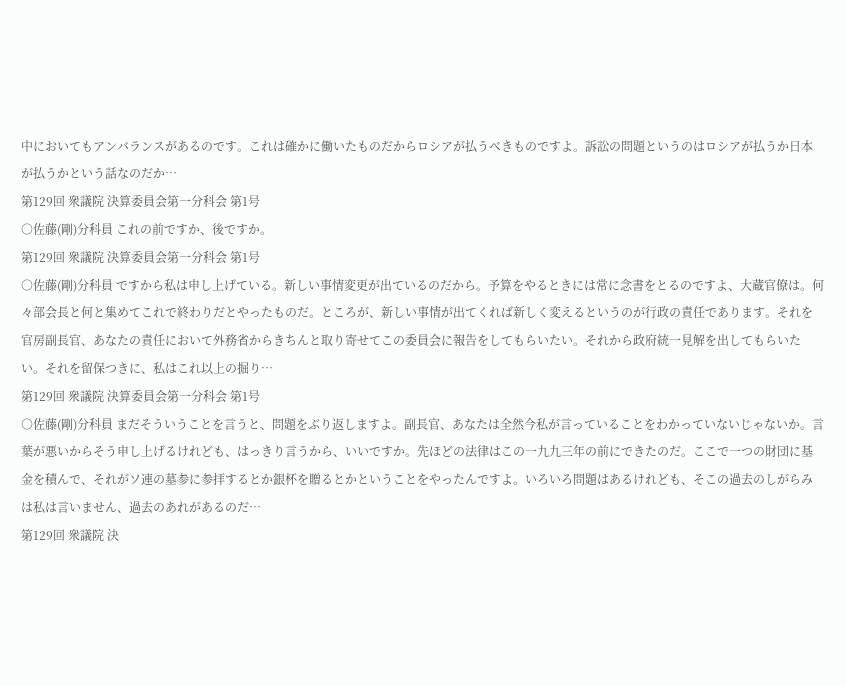中においてもアンバランスがあるのです。これは確かに働いたものだからロシアが払うべきものですよ。訴訟の問題というのはロシアが払うか日本が払うかという話なのだか…
第129回 衆議院 決算委員会第一分科会 第1号
○佐藤(剛)分科員 これの前ですか、後ですか。
第129回 衆議院 決算委員会第一分科会 第1号
○佐藤(剛)分科員 ですから私は申し上げている。新しい事情変更が出ているのだから。予算をやるときには常に念書をとるのですよ、大蔵官僚は。何々部会長と何と集めてこれで終わりだとやったものだ。ところが、新しい事情が出てくれば新しく変えるというのが行政の責任であります。それを官房副長官、あなたの責任において外務省からきちんと取り寄せてこの委員会に報告をしてもらいたい。それから政府統一見解を出してもらいたい。それを留保つきに、私はこれ以上の掘り…
第129回 衆議院 決算委員会第一分科会 第1号
○佐藤(剛)分科員 まだそういうことを言うと、問題をぶり返しますよ。副長官、あなたは全然今私が言っていることをわかっていないじゃないか。言葉が悪いからそう申し上げるけれども、はっきり言うから、いいですか。先ほどの法律はこの一九九三年の前にできたのだ。ここで一つの財団に基金を積んで、それがソ連の墓参に参拝するとか銀杯を贈るとかということをやったんですよ。いろいろ問題はあるけれども、そこの過去のしがらみは私は言いません、過去のあれがあるのだ…
第129回 衆議院 決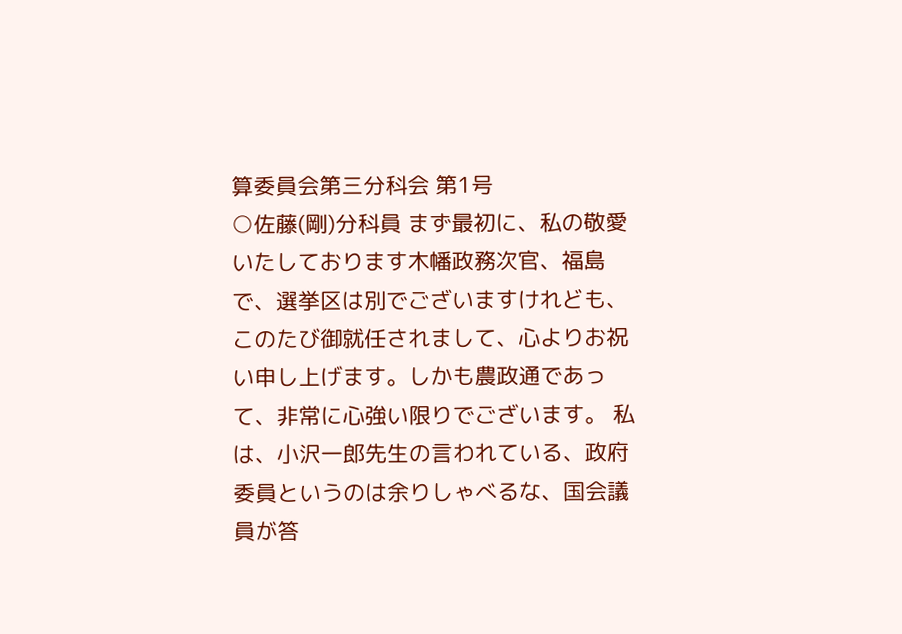算委員会第三分科会 第1号
○佐藤(剛)分科員 まず最初に、私の敬愛いたしております木幡政務次官、福島で、選挙区は別でございますけれども、このたび御就任されまして、心よりお祝い申し上げます。しかも農政通であって、非常に心強い限りでございます。 私は、小沢一郎先生の言われている、政府委員というのは余りしゃべるな、国会議員が答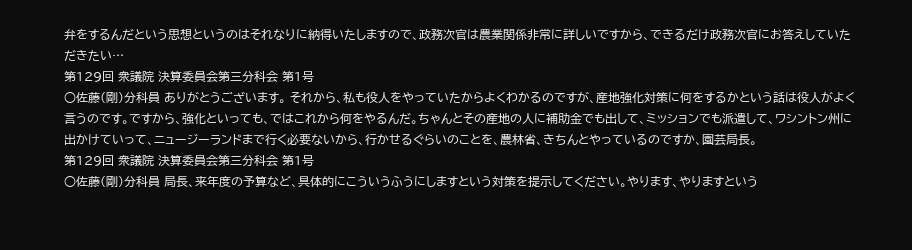弁をするんだという思想というのはそれなりに納得いたしますので、政務次官は農業関係非常に詳しいですから、できるだけ政務次官にお答えしていただきたい…
第129回 衆議院 決算委員会第三分科会 第1号
○佐藤(剛)分科員 ありがとうございます。 それから、私も役人をやっていたからよくわかるのですが、産地強化対策に何をするかという話は役人がよく言うのです。ですから、強化といっても、ではこれから何をやるんだ。ちゃんとその産地の人に補助金でも出して、ミッションでも派遣して、ワシントン州に出かけていって、ニュージーランドまで行く必要ないから、行かせるぐらいのことを、農林省、きちんとやっているのですか、園芸局長。
第129回 衆議院 決算委員会第三分科会 第1号
○佐藤(剛)分科員 局長、来年度の予算など、具体的にこういうふうにしますという対策を提示してください。やります、やりますという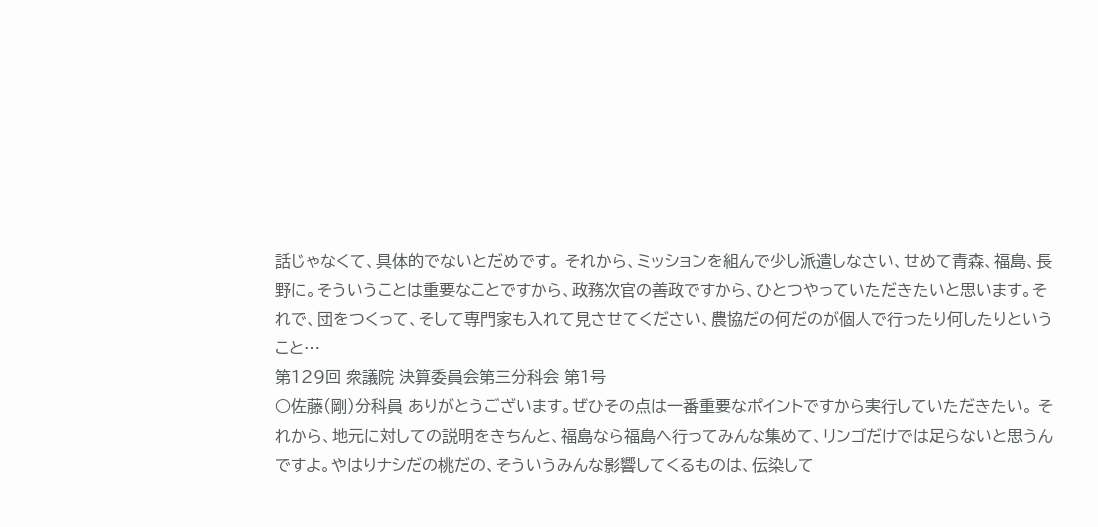話じゃなくて、具体的でないとだめです。 それから、ミッションを組んで少し派遣しなさい、せめて青森、福島、長野に。そういうことは重要なことですから、政務次官の善政ですから、ひとつやっていただきたいと思います。それで、団をつくって、そして専門家も入れて見させてください、農協だの何だのが個人で行ったり何したりということ…
第129回 衆議院 決算委員会第三分科会 第1号
○佐藤(剛)分科員 ありがとうございます。ぜひその点は一番重要なポイントですから実行していただきたい。 それから、地元に対しての説明をきちんと、福島なら福島へ行ってみんな集めて、リンゴだけでは足らないと思うんですよ。やはりナシだの桃だの、そういうみんな影響してくるものは、伝染して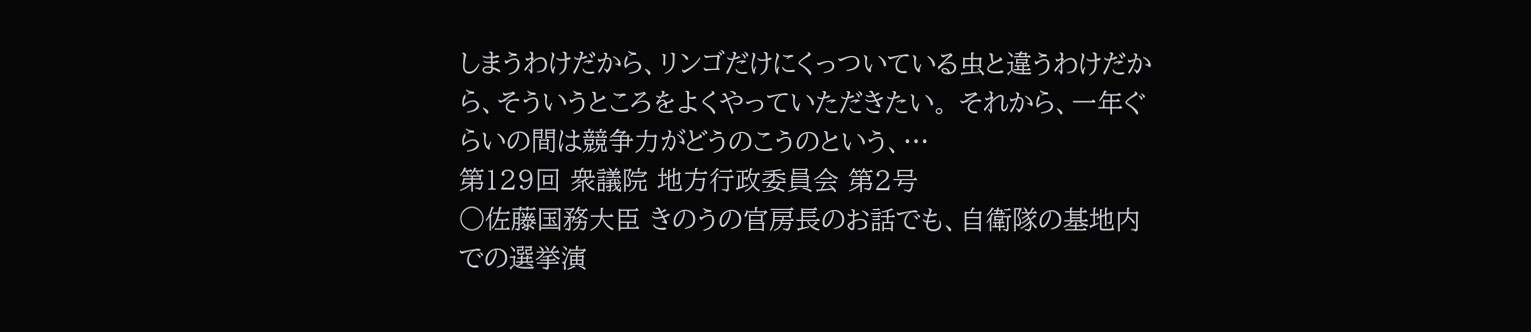しまうわけだから、リンゴだけにくっついている虫と違うわけだから、そういうところをよくやっていただきたい。 それから、一年ぐらいの間は競争力がどうのこうのという、…
第129回 衆議院 地方行政委員会 第2号
○佐藤国務大臣 きのうの官房長のお話でも、自衛隊の基地内での選挙演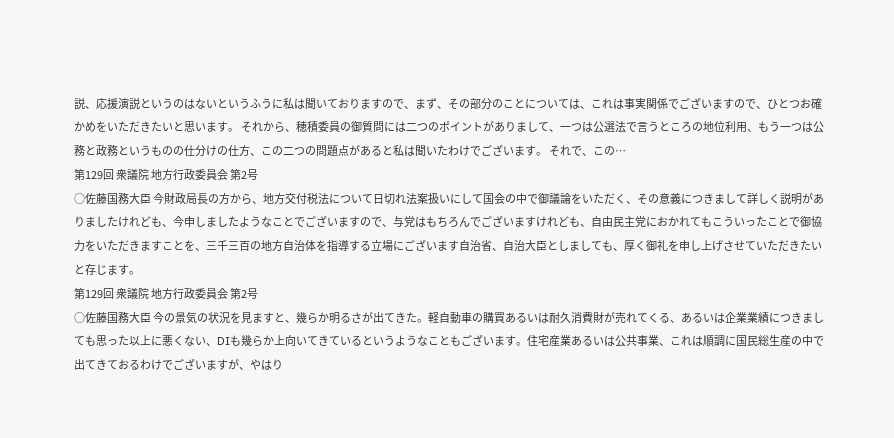説、応援演説というのはないというふうに私は聞いておりますので、まず、その部分のことについては、これは事実関係でございますので、ひとつお確かめをいただきたいと思います。 それから、穂積委員の御質問には二つのポイントがありまして、一つは公選法で言うところの地位利用、もう一つは公務と政務というものの仕分けの仕方、この二つの問題点があると私は聞いたわけでございます。 それで、この…
第129回 衆議院 地方行政委員会 第2号
○佐藤国務大臣 今財政局長の方から、地方交付税法について日切れ法案扱いにして国会の中で御議論をいただく、その意義につきまして詳しく説明がありましたけれども、今申しましたようなことでございますので、与党はもちろんでございますけれども、自由民主党におかれてもこういったことで御協力をいただきますことを、三千三百の地方自治体を指導する立場にございます自治省、自治大臣としましても、厚く御礼を申し上げさせていただきたいと存じます。
第129回 衆議院 地方行政委員会 第2号
○佐藤国務大臣 今の景気の状況を見ますと、幾らか明るさが出てきた。軽自動車の購買あるいは耐久消費財が売れてくる、あるいは企業業績につきましても思った以上に悪くない、DIも幾らか上向いてきているというようなこともございます。住宅産業あるいは公共事業、これは順調に国民総生産の中で出てきておるわけでございますが、やはり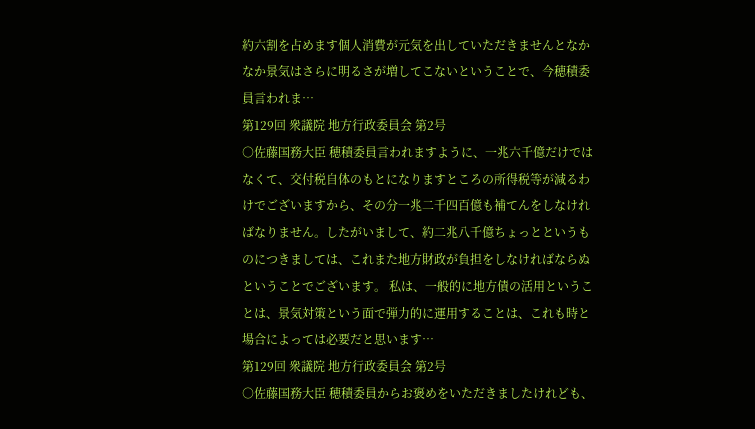約六割を占めます個人消費が元気を出していただきませんとなかなか景気はさらに明るさが増してこないということで、今穂積委員言われま…
第129回 衆議院 地方行政委員会 第2号
○佐藤国務大臣 穂積委員言われますように、一兆六千億だけではなくて、交付税自体のもとになりますところの所得税等が減るわけでございますから、その分一兆二千四百億も補てんをしなければなりません。したがいまして、約二兆八千億ちょっとというものにつきましては、これまた地方財政が負担をしなければならぬということでございます。 私は、一般的に地方債の活用ということは、景気対策という面で弾力的に運用することは、これも時と場合によっては必要だと思います…
第129回 衆議院 地方行政委員会 第2号
○佐藤国務大臣 穂積委員からお褒めをいただきましたけれども、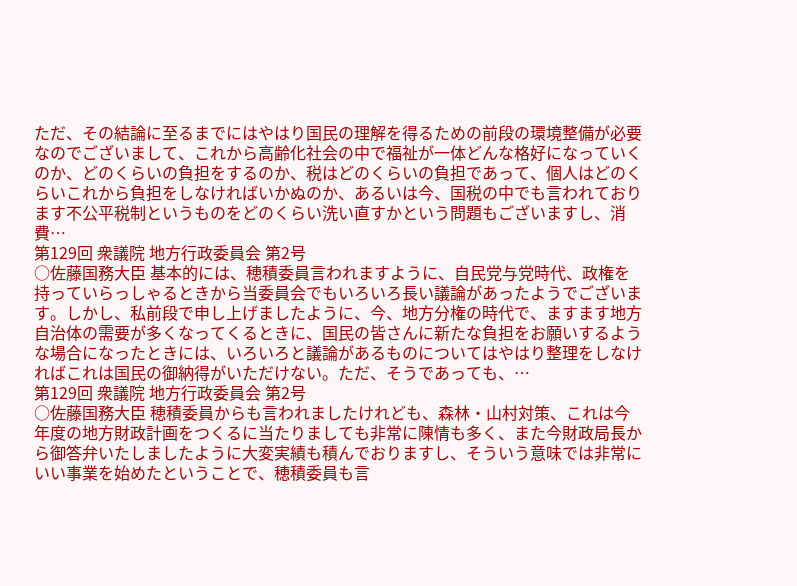ただ、その結論に至るまでにはやはり国民の理解を得るための前段の環境整備が必要なのでございまして、これから高齢化社会の中で福祉が一体どんな格好になっていくのか、どのくらいの負担をするのか、税はどのくらいの負担であって、個人はどのくらいこれから負担をしなければいかぬのか、あるいは今、国税の中でも言われております不公平税制というものをどのくらい洗い直すかという問題もございますし、消費…
第129回 衆議院 地方行政委員会 第2号
○佐藤国務大臣 基本的には、穂積委員言われますように、自民党与党時代、政権を持っていらっしゃるときから当委員会でもいろいろ長い議論があったようでございます。しかし、私前段で申し上げましたように、今、地方分権の時代で、ますます地方自治体の需要が多くなってくるときに、国民の皆さんに新たな負担をお願いするような場合になったときには、いろいろと議論があるものについてはやはり整理をしなければこれは国民の御納得がいただけない。ただ、そうであっても、…
第129回 衆議院 地方行政委員会 第2号
○佐藤国務大臣 穂積委員からも言われましたけれども、森林・山村対策、これは今年度の地方財政計画をつくるに当たりましても非常に陳情も多く、また今財政局長から御答弁いたしましたように大変実績も積んでおりますし、そういう意味では非常にいい事業を始めたということで、穂積委員も言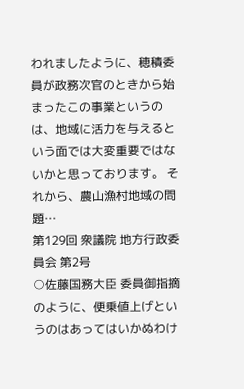われましたように、穂積委員が政務次官のときから始まったこの事業というのは、地域に活力を与えるという面では大変重要ではないかと思っております。 それから、農山漁村地域の問題…
第129回 衆議院 地方行政委員会 第2号
○佐藤国務大臣 委員御指摘のように、便乗値上げというのはあってはいかぬわけ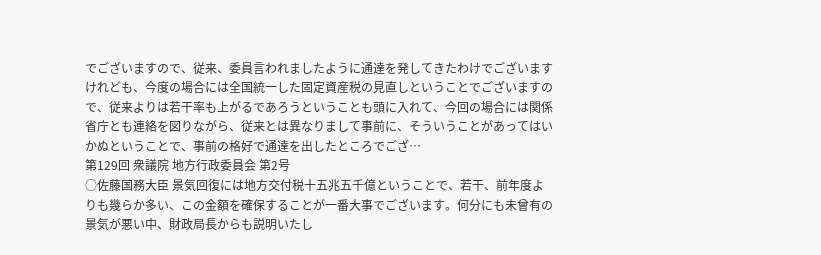でございますので、従来、委員言われましたように通達を発してきたわけでございますけれども、今度の場合には全国統一した固定資産税の見直しということでございますので、従来よりは若干率も上がるであろうということも頭に入れて、今回の場合には関係省庁とも連絡を図りながら、従来とは異なりまして事前に、そういうことがあってはいかぬということで、事前の格好で通達を出したところでござ…
第129回 衆議院 地方行政委員会 第2号
○佐藤国務大臣 景気回復には地方交付税十五兆五千億ということで、若干、前年度よりも幾らか多い、この金額を確保することが一番大事でございます。何分にも未曾有の景気が悪い中、財政局長からも説明いたし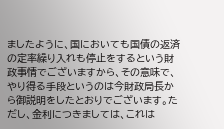ましたように、国においても国債の返済の定率繰り入れも停止をするという財政事情でございますから、その意味で、やり得る手段というのは今財政局長から御説明をしたとおりでございます。ただし、金利につきましては、これは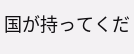国が持ってくだ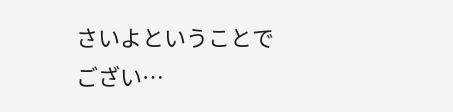さいよということでござい…